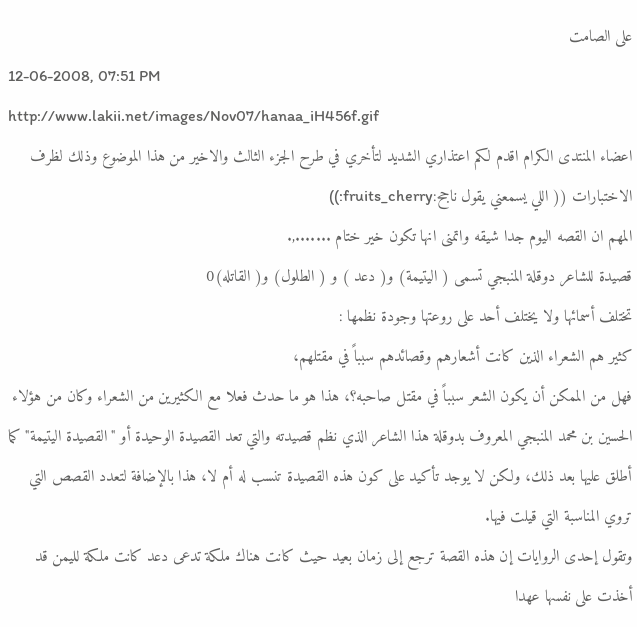على الصامت
12-06-2008, 07:51 PM
http://www.lakii.net/images/Nov07/hanaa_iH456f.gif
اعضاء المنتدى الكرام اقدم لكم اعتذاري الشديد لتأخري في طرح الجزء الثالث والاخير من هذا الموضوع وذلك لظرف الاختبارات (( اللي يسمعني يقول ناجح:fruits_cherry:))
المهم ان القصه اليوم جدا شيقه واتمنى انها تكون خير ختام .......,.
قصيدة للشاعر دوقلة المنبجي تسمى ( اليتيمة) و( دعد ) و ( الطلول) و( القاتله)0
تختلف أسمائها ولا يختلف أحد على روعتها وجودة نظمها :
كثير هم الشعراء الذين كانت أشعارهم وقصائدهم سبباً في مقتلهم،
فهل من الممكن أن يكون الشعر سبباً في مقتل صاحبه؟، هذا هو ما حدث فعلا مع الكثيرين من الشعراء وكان من هؤلاء الحسين بن محمد المنبجي المعروف بدوقلة هذا الشاعر الذي نظم قصيدته والتي تعد القصيدة الوحيدة أو "القصيدة اليتيمة" كما أطلق عليها بعد ذلك، ولكن لا يوجد تأكيد على كون هذه القصيدة تنسب له أم لا، هذا بالإضافة لتعدد القصص التي تروي المناسبة التي قيلت فيها.
وتقول إحدى الروايات إن هذه القصة ترجع إلى زمان بعيد حيث كانت هناك ملكة تدعى دعد كانت ملكة لليمن قد أخذت على نفسها عهدا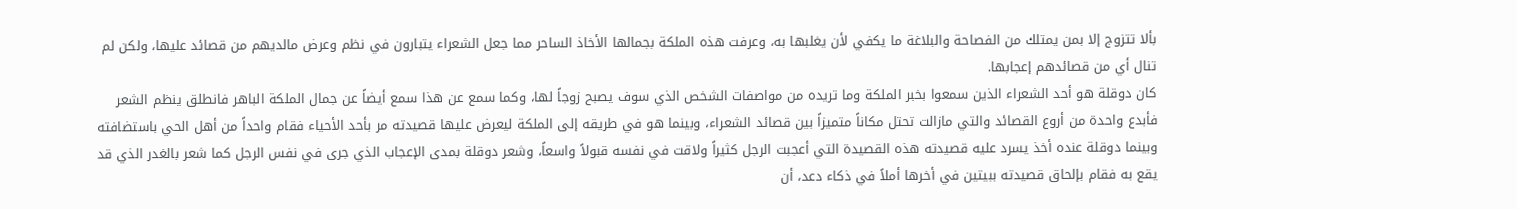بألا تتزوج إلا بمن يمتلك من الفصاحة والبلاغة ما يكفي لأن يغلبها به، وعرفت هذه الملكة بجمالها الأخاذ الساحر مما جعل الشعراء يتبارون في نظم وعرض مالديهم من قصائد عليها، ولكن لم تنال أي من قصائدهم إعجابها.
كان دوقلة هو أحد الشعراء الذين سمعوا بخبر الملكة وما تريده من مواصفات الشخص الذي سوف يصبح زوجاً لها، وكما سمع عن هذا سمع أيضاً عن جمال الملكة الباهر فانطلق ينظم الشعر فأبدع واحدة من أروع القصائد والتي مازالت تحتل مكاناً متميزاً بين قصائد الشعراء، وبينما هو في طريقه إلى الملكة ليعرض عليها قصيدته مر بأحد الأحياء فقام واحداً من أهل الحي باستضافته وبينما دوقلة عنده أخذ يسرد عليه قصيدته هذه القصيدة التي أعجبت الرجل كثيراً ولاقت في نفسه قبولاً واسعاً، وشعر دوقلة بمدى الإعجاب الذي جرى في نفس الرجل كما شعر بالغدر الذي قد يقع به فقام بإلحاق قصيدته ببيتين في أخرها أملاً في ذكاء دعد، أن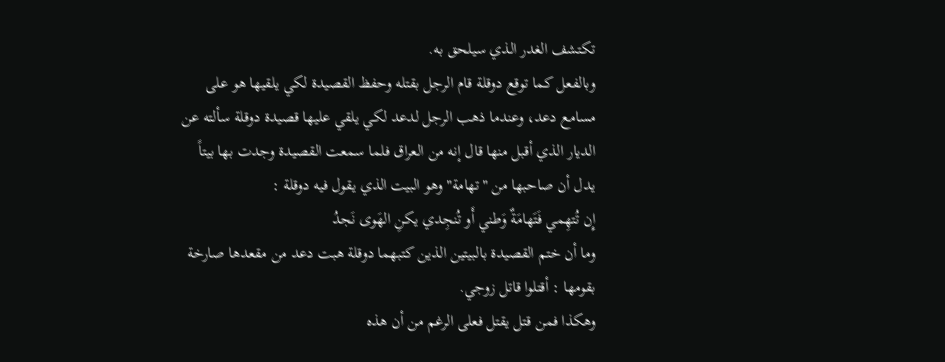تكتشف الغدر الذي سيلحق به.
وبالفعل كما توقع دوقلة قام الرجل بقتله وحفظ القصيدة لكي يلقيها هو على مسامع دعد، وعندما ذهب الرجل لدعد لكي يلقي عليها قصيدة دوقلة سألته عن الديار الذي أقبل منها قال إنه من العراق فلما سمعت القصيدة وجدت بها بيتاً يدل أن صاحبها من "تهامة" وهو البيت الذي يقول فيه دوقلة :
إِن تُتهِمي فَتَهامَةٌ وَطني أَو تُنجِدي يكنِ الهَوى نَجدُ
وما أن ختم القصيدة بالبيتين الذين كتبهما دوقلة هبت دعد من مقعدها صارخة بقومها : أقتلوا قاتل زوجي.
وهكذا فمن قتل يقتل فعلى الرغم من أن هذه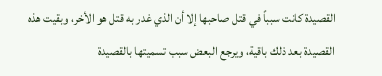القصيدة كانت سبباً في قتل صاحبها إلا أن الذي غدر به قتل هو الأخر، وبقيت هذه القصيدة بعد ذلك باقية، ويرجع البعض سبب تسميتها بالقصيدة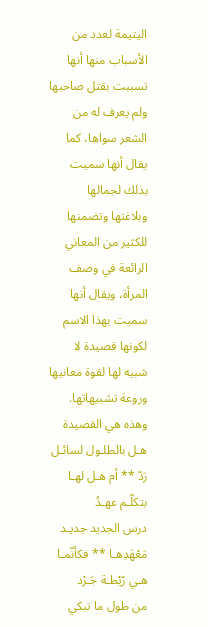اليتيمة لعدد من الأسباب منها أنها تسببت بقتل صاحبها ولم يعرف له من الشعر سواها، كما يقال أنها سميت بذلك لجمالها وبلاغتها وتضمنها للكثير من المعاني الرائعة في وصف المرأة، ويقال أنها سميت بهذا الاسم لكونها قصيدة لا شبيه لها لقوة معانيها وروعة تشبيهاتها.
وهذه هي القصيدة
هـل بالطلـول لسائـل رَدّ ** أم هـل لهـا بتكلّـم عهـدُ
درس الجديد جديـد مَعْهَدِهـا ** فكأنّمـا هـي رّيْطـة جَـرْد
من طول ما تبكي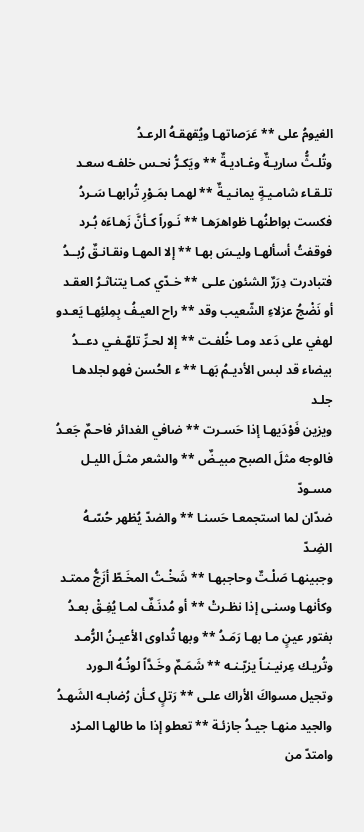الغيومُ على ** عَرَصاتهـا ويُقهقـهُ الرعـدُ
وتُلـثُّ ساريـةٌ وغـاديـةٌ ** ويَكـرُّ نحـس خلفـه سعـد
تلـقـاء شامـيـةٍ يمانـيـةٌ ** لهمـا بمَـوْرِ تُرابهـا سَـردُ
فكست بواطنُهـا ظواهرَهـا ** نَـوراً كـأنَّ زَهـاءَه بُـرد
فوقفتُ أسألهـا وليـسَ بهـا ** إلا المهـا ونقـانـقٌ رُبــدُ
فتبادرت دِرَرٌ الشئون علـى ** خـدّي كمـا يتناثـرُ العقـد
أو نَضْجُ عزلاءِ الشّعيب وقد ** راح العيـفُ بِمِلئِهـا يَعـدو
لهفي على دَعد ومـا خُلفـت ** إلا لحـرِّ تلهّـفـي دعــدُ
بيضاء قد لبس الأديـمُ بَهـا ** ء الحُسن فهو لجلدهـا جلـد
ويزين فَوْدَيهـا إذا حَسـرت ** ضافي الغدائر فاحـمٌ جَعـدُ
فالوجه مثلَ الصبح مبيـضٌ ** والشعر مثـلَ الليـل مسـودّ
ضدّان لما استجمعـا حَسنـا ** والضدّ يُظهر حُسّـهُ الضِـدّ
وجبينهـا صَلْـتٌ وحاجبهـا ** شَخْـتُ المخَـطّ أزَجُّ ممتـد
وكأنهـا وسنـى إذا نظـرتْ ** أو مُدنَـفٌ لمـا يُفِـقْ بعـدُ
بفتور عينٍ مـا بهـا رَمَـدُ ** وبها تُداوى الأعيـنُ الرُّمـد
وتُريـك عِرنيـنـاً يزيّـنـه ** شَمَـمٌ وخَـدَّاً لونُـهُ الـورد
وتجيل مسواكَ الأراك علـى ** رَتلٍ كـأن رُضابـه الشَهـدُ
والجيد منهـا جيـدُ جازئـة ** تعطو إذا ما طالهـا المـرْد
وامتدّ من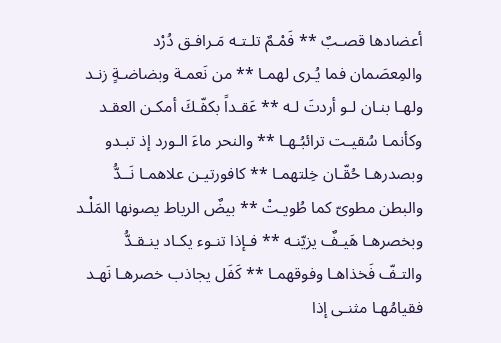أعضادها قصـبٌ ** فَمْـمٌ تلـتـه مَـرافـق دُرْد
والمِعصَمان فما يُـرى لهمـا ** من نَعمـة وبضاضـةٍ زنـد
ولهـا بنـان لـو أردتَ لـه ** عَقـداً بكفّـكَ أمكـن العقـد
وكأنمـا سُقيـت ترائبُـهـا ** والنحر ماءَ الـورد إذ تبـدو
وبصدرهـا حُقّـان خِلتهمـا ** كافورتيـن علاهمـا نَــدُّ
والبطن مطوىّ كما طُويـتْ ** بيضٌ الرياط يصونها المَلْـد
وبخصرهـا هَيـفٌ يزيّنـه ** فـإذا تنـوء يكـاد ينـقـدُّ
والتـفّ فَخذاهـا وفوقهمـا ** كَفَل يجاذب خصرهـا نَهـد
فقيامُهـا مثنـى إذا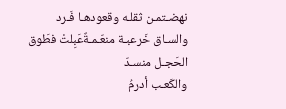نهضـتمـن ثقلـه وقعودهـا فَـرد
والسـاق خَرعبـة منعّـمـةٌعَبِلتْ فطَوق الحَجـل منسـدّ
والكَعـب أدرمُ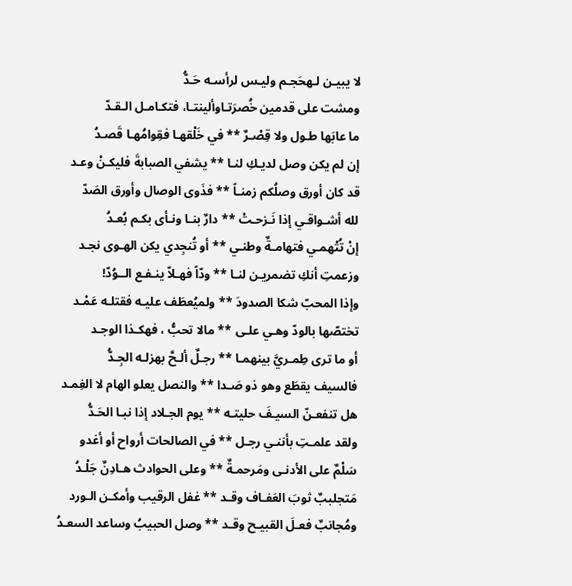لا يبيـن لـهحَجـم وليـس لرأسـه حَـدُّ
ومشت على قدمين خُصرَتـاوألينتـا، فتكـامـل الـقـدّ
ما عابَها طـول ولا قِصْـرٌ ** في خَلْقهـا فقِوامُهـا قَصـدُ
إن لم يكن وصل لديـكِ لنـا ** يشفي الصبابةَ فليكـنْ وعـد
قد كان أورق وصلُكم زمنـاً ** فذَوى الوصال وأورق الصَدّ
لله أشـواقـي إذا نَـزحـتْ ** دارٌ بنـا ونـأى بكـم بُعـدُ
إنْ تُتْهمـي فتهامـةٌ وطنـي ** أو تُنجِدي يكن الهـوى نجـد
وزعمتِ أنكِ تضمريـن لنـا ** ودّاً فهـلاّ ينـفـع الــوُدّ!
وإذا المحبّ شكا الصدودَ ** ولميُعطَف عليـه فقتلـه عَمْـد
تختصّها بالودّ وهـي علـى ** مالا تحبُّ ، فهكـذا الوجـد
أو ما ترى طِمـريَّ بينهمـا ** رجـلٌ ألـحَّ بهزلـه الجِـدُّ
فالسيف يقطَع وهو ذو صَـدا ** والنصل يعلو الهام لا الغِمـد
هل تنفعـنّ السيـفَ حليتـه ** يوم الجـلاد إذا نبـا الحَـدُّ
ولقد علمـتِ بأننـي رجـل ** في الصالحات أرواح أو أغدو
سَلْمٌ على الأدنـى ومَرحمـةٌ ** وعلى الحوادث هـادِنٌ جَلْـدُ
مَتجلببٌ ثوبَ العَفـاف وقـد ** غفل الرقيب وأمكـن الـورد
ومُجانبٌ فعـلَ القبيـح وقـد ** وصل الحبيبُ وساعد السعـدُ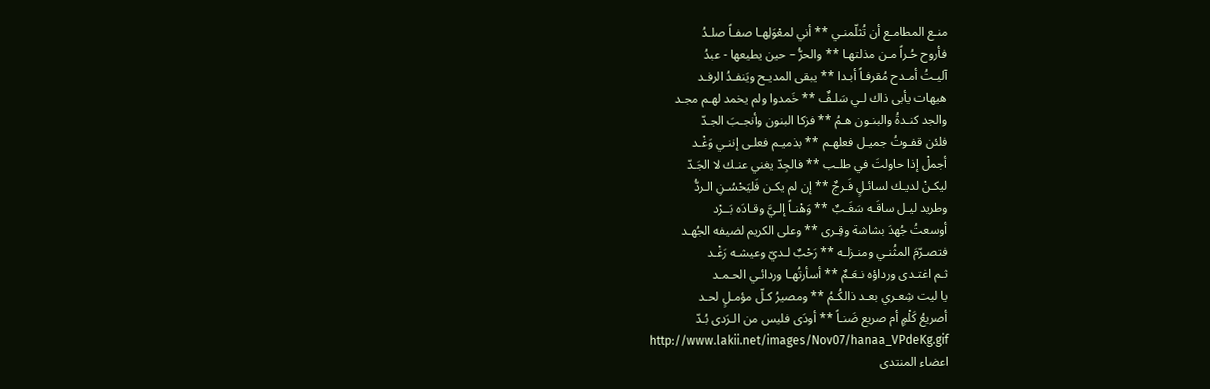منـع المطامـع أن تُثلّمنـي ** أني لمعْوَلِهـا صفـاً صلـدُ
فأروح حُـراً مـن مذلتهـا ** والحرُّ – حين يطيعها - عبدُ
آليـتُ أمـدح مُقرفـاً أبـدا ** يبقى المديـح ويَنفـدُ الرفـد
هيهات يأبى ذاك لـي سَلـفٌ ** خَمدوا ولم يخمد لهـم مجـد
والجد كنـدةُ والبنـون هـمُ ** فزكا البنون وأنجـبَ الجـدّ
فلئن قفـوتُ جميـل فعلهـم ** بذميـم فعلـى إننـي وَغْـد
أجملْ إذا حاولتَ في طلـب ** فالجِدّ يغني عنـك لا الجَـدّ
ليكـنْ لديـك لسائـلٍ فَـرجٌ ** إن لم يكـن فَليَحْسُـنِ الـردُّ
وطريد ليـل ساقَـه سَغَـبٌ ** وَهْنـاً إلـيَّ وقـادَه بَــرْد
أوسعتُ جُهدَ بشاشة وقِـرى ** وعلى الكريم لضيفه الجُهـد
فتصـرّمَ المثُنـي ومنـزلـه ** رَحْبٌ لـديّ وعيشـه رَغْـد
ثـم اغتـدى ورداؤه نـعَـمٌ ** أسأرتُهـا وردائـي الحـمـد
يا ليت شِعـري بعـد ذالكُـمُ ** ومصيرُ كـلّ مؤمـلٍ لحـد
أصريعُ كَلْمٍ أم صريع ضَنـاً ** أودَى فليس من الـرَدى بُـدّ
http://www.lakii.net/images/Nov07/hanaa_VPdeKg.gif
اعضاء المنتدى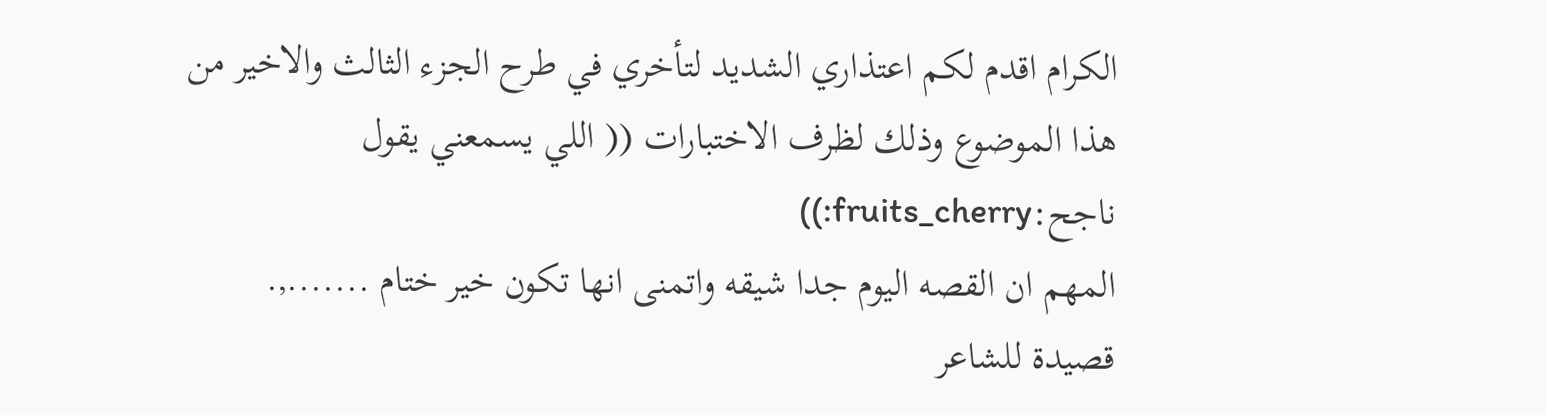الكرام اقدم لكم اعتذاري الشديد لتأخري في طرح الجزء الثالث والاخير من هذا الموضوع وذلك لظرف الاختبارات (( اللي يسمعني يقول ناجح:fruits_cherry:))
المهم ان القصه اليوم جدا شيقه واتمنى انها تكون خير ختام .......,.
قصيدة للشاعر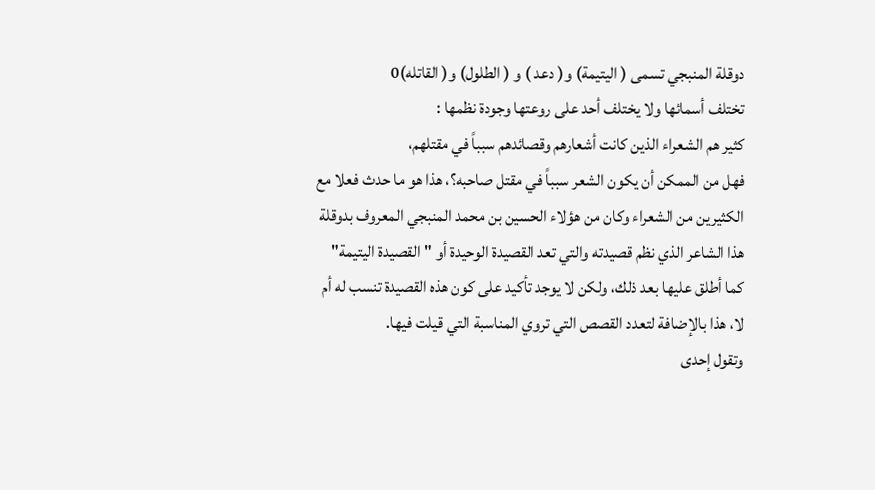دوقلة المنبجي تسمى ( اليتيمة) و( دعد ) و ( الطلول) و( القاتله)0
تختلف أسمائها ولا يختلف أحد على روعتها وجودة نظمها :
كثير هم الشعراء الذين كانت أشعارهم وقصائدهم سبباً في مقتلهم،
فهل من الممكن أن يكون الشعر سبباً في مقتل صاحبه؟، هذا هو ما حدث فعلا مع الكثيرين من الشعراء وكان من هؤلاء الحسين بن محمد المنبجي المعروف بدوقلة هذا الشاعر الذي نظم قصيدته والتي تعد القصيدة الوحيدة أو "القصيدة اليتيمة" كما أطلق عليها بعد ذلك، ولكن لا يوجد تأكيد على كون هذه القصيدة تنسب له أم لا، هذا بالإضافة لتعدد القصص التي تروي المناسبة التي قيلت فيها.
وتقول إحدى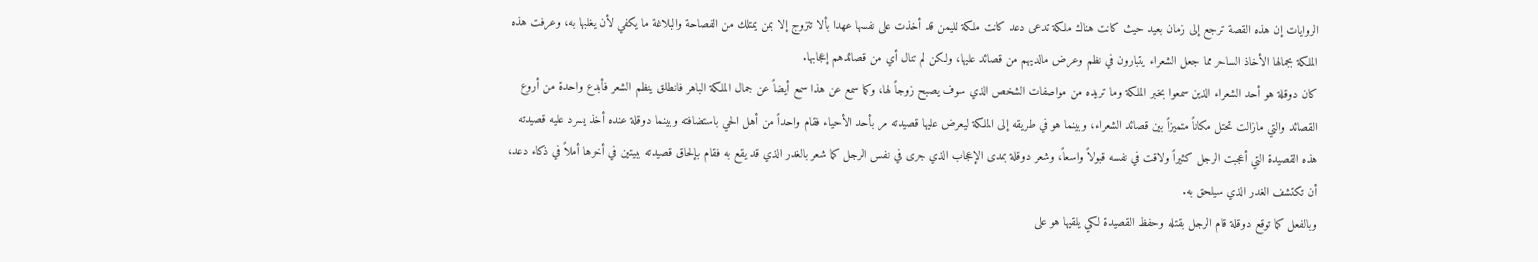الروايات إن هذه القصة ترجع إلى زمان بعيد حيث كانت هناك ملكة تدعى دعد كانت ملكة لليمن قد أخذت على نفسها عهدا بألا تتزوج إلا بمن يمتلك من الفصاحة والبلاغة ما يكفي لأن يغلبها به، وعرفت هذه الملكة بجمالها الأخاذ الساحر مما جعل الشعراء يتبارون في نظم وعرض مالديهم من قصائد عليها، ولكن لم تنال أي من قصائدهم إعجابها.
كان دوقلة هو أحد الشعراء الذين سمعوا بخبر الملكة وما تريده من مواصفات الشخص الذي سوف يصبح زوجاً لها، وكما سمع عن هذا سمع أيضاً عن جمال الملكة الباهر فانطلق ينظم الشعر فأبدع واحدة من أروع القصائد والتي مازالت تحتل مكاناً متميزاً بين قصائد الشعراء، وبينما هو في طريقه إلى الملكة ليعرض عليها قصيدته مر بأحد الأحياء فقام واحداً من أهل الحي باستضافته وبينما دوقلة عنده أخذ يسرد عليه قصيدته هذه القصيدة التي أعجبت الرجل كثيراً ولاقت في نفسه قبولاً واسعاً، وشعر دوقلة بمدى الإعجاب الذي جرى في نفس الرجل كما شعر بالغدر الذي قد يقع به فقام بإلحاق قصيدته ببيتين في أخرها أملاً في ذكاء دعد، أن تكتشف الغدر الذي سيلحق به.
وبالفعل كما توقع دوقلة قام الرجل بقتله وحفظ القصيدة لكي يلقيها هو على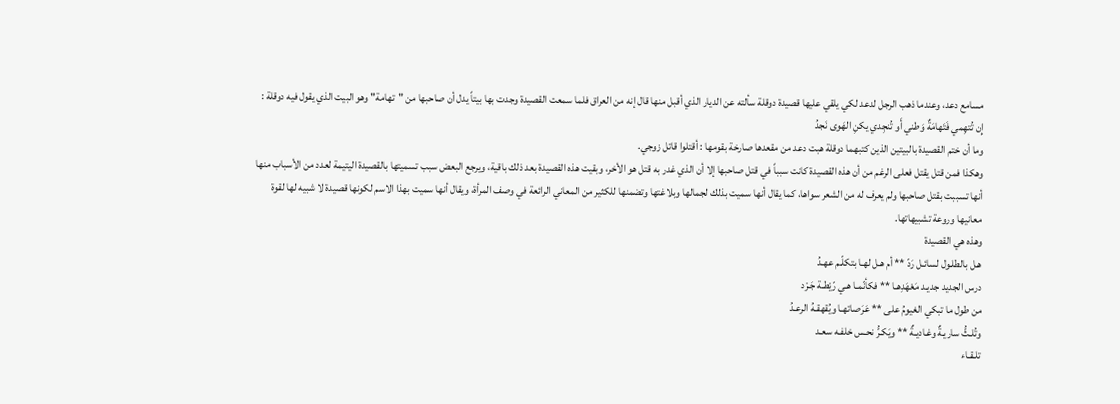مسامع دعد، وعندما ذهب الرجل لدعد لكي يلقي عليها قصيدة دوقلة سألته عن الديار الذي أقبل منها قال إنه من العراق فلما سمعت القصيدة وجدت بها بيتاً يدل أن صاحبها من "تهامة" وهو البيت الذي يقول فيه دوقلة :
إِن تُتهِمي فَتَهامَةٌ وَطني أَو تُنجِدي يكنِ الهَوى نَجدُ
وما أن ختم القصيدة بالبيتين الذين كتبهما دوقلة هبت دعد من مقعدها صارخة بقومها : أقتلوا قاتل زوجي.
وهكذا فمن قتل يقتل فعلى الرغم من أن هذه القصيدة كانت سبباً في قتل صاحبها إلا أن الذي غدر به قتل هو الأخر، وبقيت هذه القصيدة بعد ذلك باقية، ويرجع البعض سبب تسميتها بالقصيدة اليتيمة لعدد من الأسباب منها أنها تسببت بقتل صاحبها ولم يعرف له من الشعر سواها، كما يقال أنها سميت بذلك لجمالها وبلاغتها وتضمنها للكثير من المعاني الرائعة في وصف المرأة، ويقال أنها سميت بهذا الاسم لكونها قصيدة لا شبيه لها لقوة معانيها وروعة تشبيهاتها.
وهذه هي القصيدة
هـل بالطلـول لسائـل رَدّ ** أم هـل لهـا بتكلّـم عهـدُ
درس الجديد جديـد مَعْهَدِهـا ** فكأنّمـا هـي رّيْطـة جَـرْد
من طول ما تبكي الغيومُ على ** عَرَصاتهـا ويُقهقـهُ الرعـدُ
وتُلـثُّ ساريـةٌ وغـاديـةٌ ** ويَكـرُّ نحـس خلفـه سعـد
تلـقـاء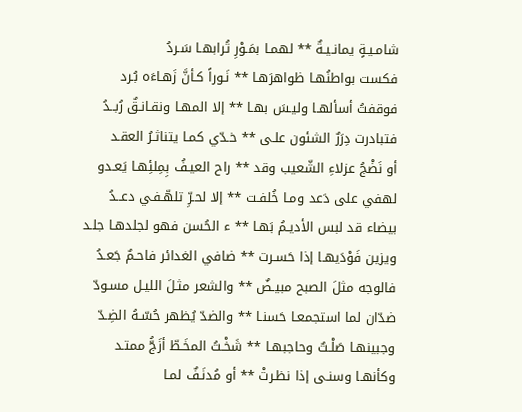شامـيـةٍ يمانـيـةٌ ** لهمـا بمَـوْرِ تُرابهـا سَـردُ
فكست بواطنُهـا ظواهرَهـا ** نَـوراً كـأنَّ زَهـاءَه بُـرد
فوقفتُ أسألهـا وليـسَ بهـا ** إلا المهـا ونقـانـقٌ رُبــدُ
فتبادرت دِرَرٌ الشئون علـى ** خـدّي كمـا يتناثـرُ العقـد
أو نَضْجُ عزلاءِ الشّعيب وقد ** راح العيـفُ بِمِلئِهـا يَعـدو
لهفي على دَعد ومـا خُلفـت ** إلا لحـرِّ تلهّـفـي دعــدُ
بيضاء قد لبس الأديـمُ بَهـا ** ء الحُسن فهو لجلدهـا جلـد
ويزين فَوْدَيهـا إذا حَسـرت ** ضافي الغدائر فاحـمٌ جَعـدُ
فالوجه مثلَ الصبح مبيـضٌ ** والشعر مثـلَ الليـل مسـودّ
ضدّان لما استجمعـا حَسنـا ** والضدّ يُظهر حُسّـهُ الضِـدّ
وجبينهـا صَلْـتٌ وحاجبهـا ** شَخْـتُ المخَـطّ أزَجُّ ممتـد
وكأنهـا وسنـى إذا نظـرتْ ** أو مُدنَـفٌ لمـا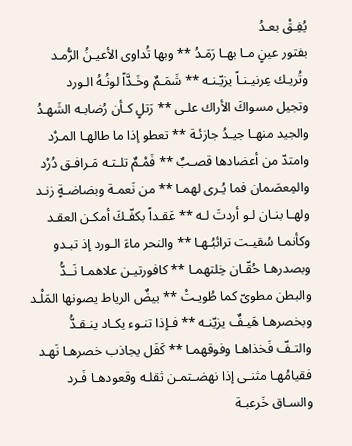يُفِـقْ بعـدُ
بفتور عينٍ مـا بهـا رَمَـدُ ** وبها تُداوى الأعيـنُ الرُّمـد
وتُريـك عِرنيـنـاً يزيّـنـه ** شَمَـمٌ وخَـدَّاً لونُـهُ الـورد
وتجيل مسواكَ الأراك علـى ** رَتلٍ كـأن رُضابـه الشَهـدُ
والجيد منهـا جيـدُ جازئـة ** تعطو إذا ما طالهـا المـرْد
وامتدّ من أعضادها قصـبٌ ** فَمْـمٌ تلـتـه مَـرافـق دُرْد
والمِعصَمان فما يُـرى لهمـا ** من نَعمـة وبضاضـةٍ زنـد
ولهـا بنـان لـو أردتَ لـه ** عَقـداً بكفّـكَ أمكـن العقـد
وكأنمـا سُقيـت ترائبُـهـا ** والنحر ماءَ الـورد إذ تبـدو
وبصدرهـا حُقّـان خِلتهمـا ** كافورتيـن علاهمـا نَــدُّ
والبطن مطوىّ كما طُويـتْ ** بيضٌ الرياط يصونها المَلْـد
وبخصرهـا هَيـفٌ يزيّنـه ** فـإذا تنـوء يكـاد ينـقـدُّ
والتـفّ فَخذاهـا وفوقهمـا ** كَفَل يجاذب خصرهـا نَهـد
فقيامُهـا مثنـى إذا نهضـتمـن ثقلـه وقعودهـا فَـرد
والسـاق خَرعبـة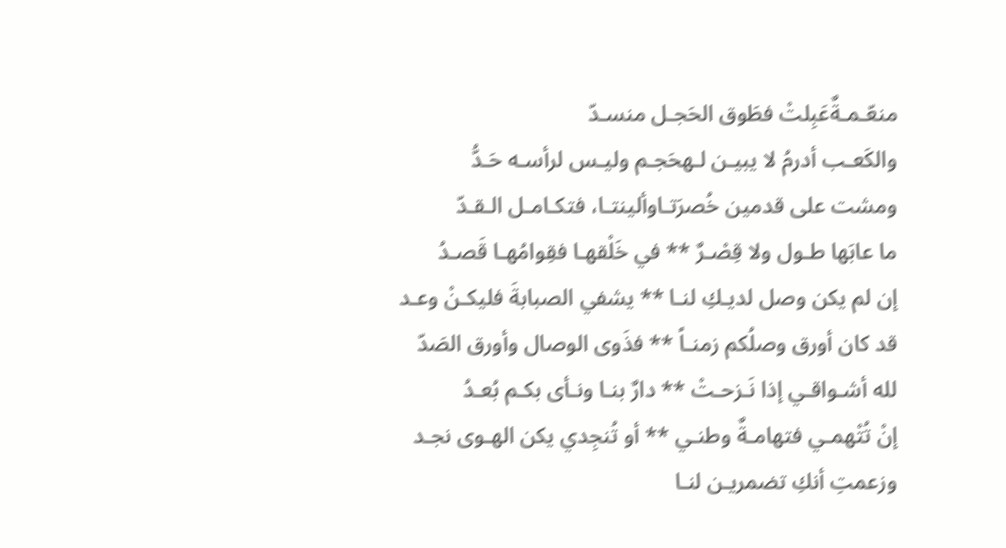منعّـمـةٌعَبِلتْ فطَوق الحَجـل منسـدّ
والكَعـب أدرمُ لا يبيـن لـهحَجـم وليـس لرأسـه حَـدُّ
ومشت على قدمين خُصرَتـاوألينتـا، فتكـامـل الـقـدّ
ما عابَها طـول ولا قِصْـرٌ ** في خَلْقهـا فقِوامُهـا قَصـدُ
إن لم يكن وصل لديـكِ لنـا ** يشفي الصبابةَ فليكـنْ وعـد
قد كان أورق وصلُكم زمنـاً ** فذَوى الوصال وأورق الصَدّ
لله أشـواقـي إذا نَـزحـتْ ** دارٌ بنـا ونـأى بكـم بُعـدُ
إنْ تُتْهمـي فتهامـةٌ وطنـي ** أو تُنجِدي يكن الهـوى نجـد
وزعمتِ أنكِ تضمريـن لنـا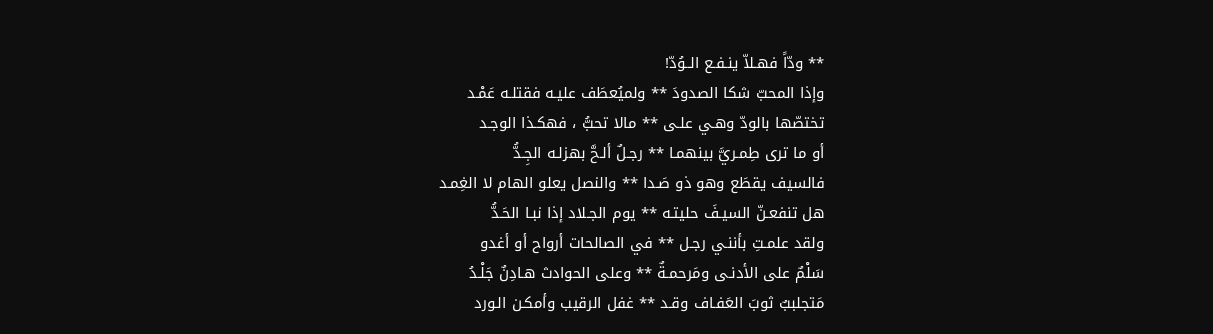** ودّاً فهـلاّ ينـفـع الــوُدّ!
وإذا المحبّ شكا الصدودَ ** ولميُعطَف عليـه فقتلـه عَمْـد
تختصّها بالودّ وهـي علـى ** مالا تحبُّ ، فهكـذا الوجـد
أو ما ترى طِمـريَّ بينهمـا ** رجـلٌ ألـحَّ بهزلـه الجِـدُّ
فالسيف يقطَع وهو ذو صَـدا ** والنصل يعلو الهام لا الغِمـد
هل تنفعـنّ السيـفَ حليتـه ** يوم الجـلاد إذا نبـا الحَـدُّ
ولقد علمـتِ بأننـي رجـل ** في الصالحات أرواح أو أغدو
سَلْمٌ على الأدنـى ومَرحمـةٌ ** وعلى الحوادث هـادِنٌ جَلْـدُ
مَتجلببٌ ثوبَ العَفـاف وقـد ** غفل الرقيب وأمكـن الـورد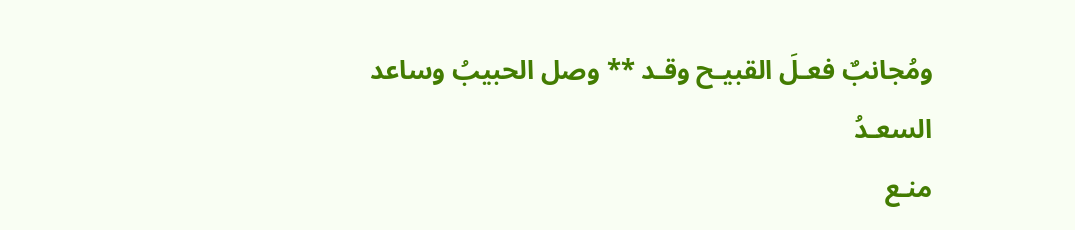ومُجانبٌ فعـلَ القبيـح وقـد ** وصل الحبيبُ وساعد السعـدُ
منـع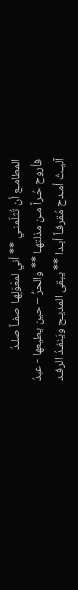المطامـع أن تُثلّمنـي ** أني لمعْوَلِهـا صفـاً صلـدُ
فأروح حُـراً مـن مذلتهـا ** والحرُّ – حين يطيعها - عبدُ
آليـتُ أمـدح مُقرفـاً أبـدا ** يبقى المديـح ويَنفـدُ الرفـد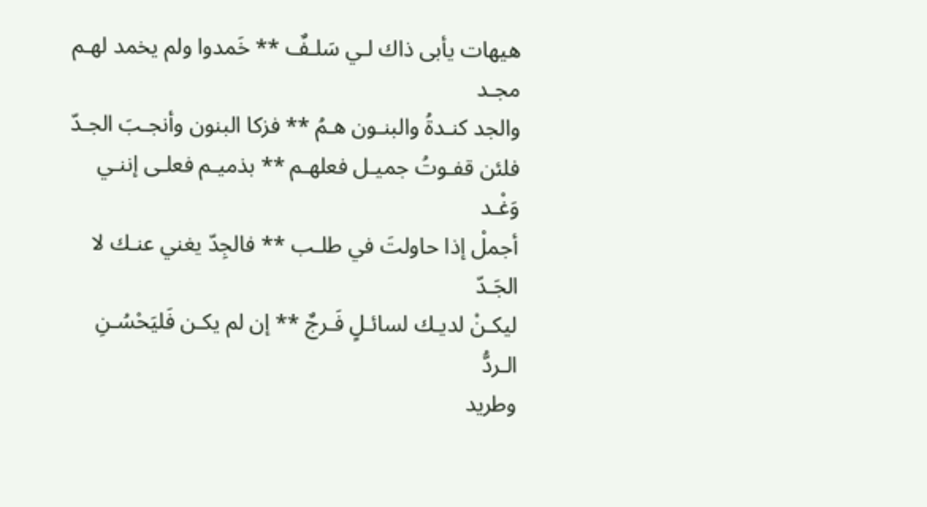هيهات يأبى ذاك لـي سَلـفٌ ** خَمدوا ولم يخمد لهـم مجـد
والجد كنـدةُ والبنـون هـمُ ** فزكا البنون وأنجـبَ الجـدّ
فلئن قفـوتُ جميـل فعلهـم ** بذميـم فعلـى إننـي وَغْـد
أجملْ إذا حاولتَ في طلـب ** فالجِدّ يغني عنـك لا الجَـدّ
ليكـنْ لديـك لسائـلٍ فَـرجٌ ** إن لم يكـن فَليَحْسُـنِ الـردُّ
وطريد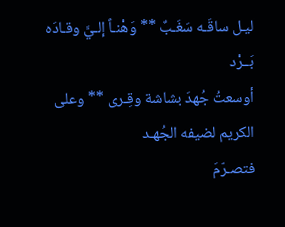ليـل ساقَـه سَغَـبٌ ** وَهْنـاً إلـيَّ وقـادَه بَــرْد
أوسعتُ جُهدَ بشاشة وقِـرى ** وعلى الكريم لضيفه الجُهـد
فتصـرّمَ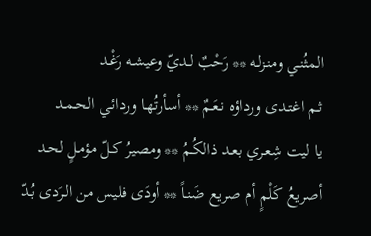المثُنـي ومنـزلـه ** رَحْبٌ لـديّ وعيشـه رَغْـد
ثـم اغتـدى ورداؤه نـعَـمٌ ** أسأرتُهـا وردائـي الحـمـد
يا ليت شِعـري بعـد ذالكُـمُ ** ومصيرُ كـلّ مؤمـلٍ لحـد
أصريعُ كَلْمٍ أم صريع ضَنـاً ** أودَى فليس من الـرَدى بُـدّ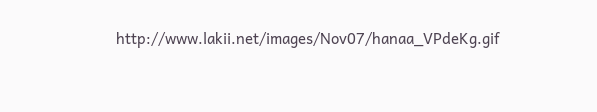http://www.lakii.net/images/Nov07/hanaa_VPdeKg.gif